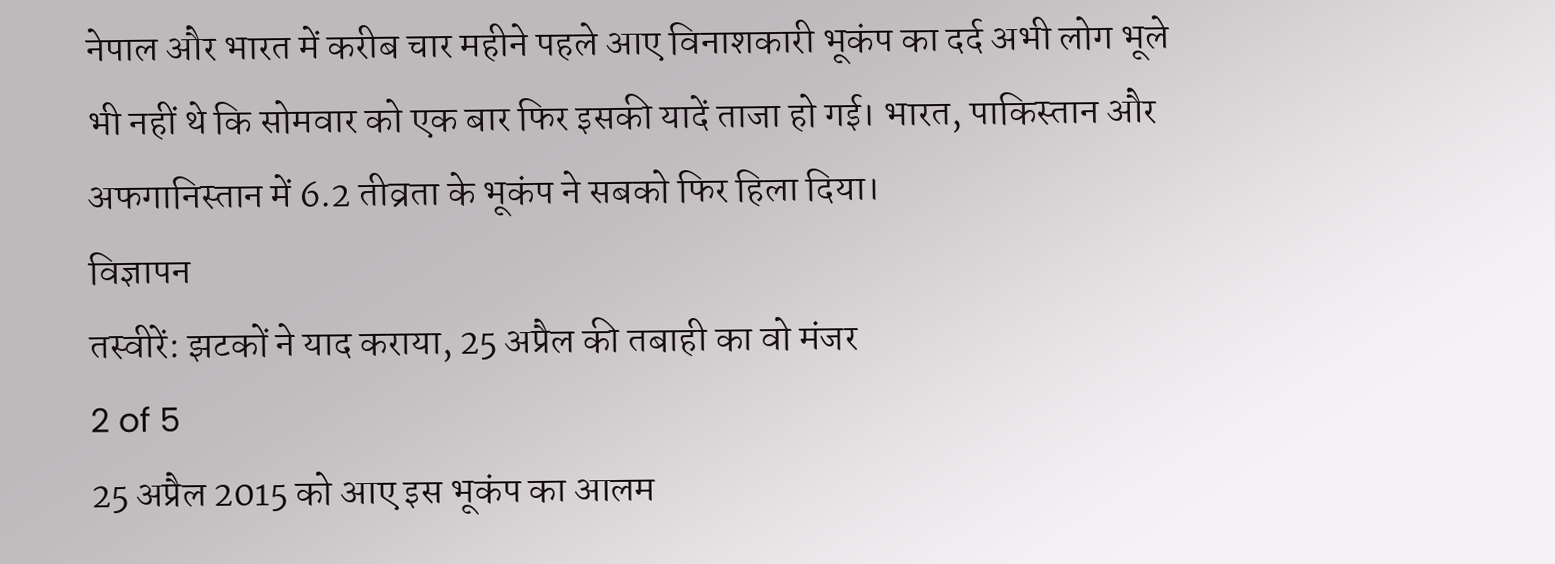नेपाल और भारत में करीब चार महीने पहले आए विनाशकारी भूकंप का दर्द अभी लोग भूले भी नहीं थे कि सोमवार को एक बार फिर इसकी यादें ताजा हो गई। भारत, पाकिस्तान और अफगानिस्तान में 6.2 तीव्रता के भूकंप ने सबको फिर हिला दिया।
विज्ञापन
तस्वीरें: झटकों ने याद कराया, 25 अप्रैल की तबाही का वो मंजर
2 of 5
25 अप्रैल 2015 को आए इस भूकंप का आलम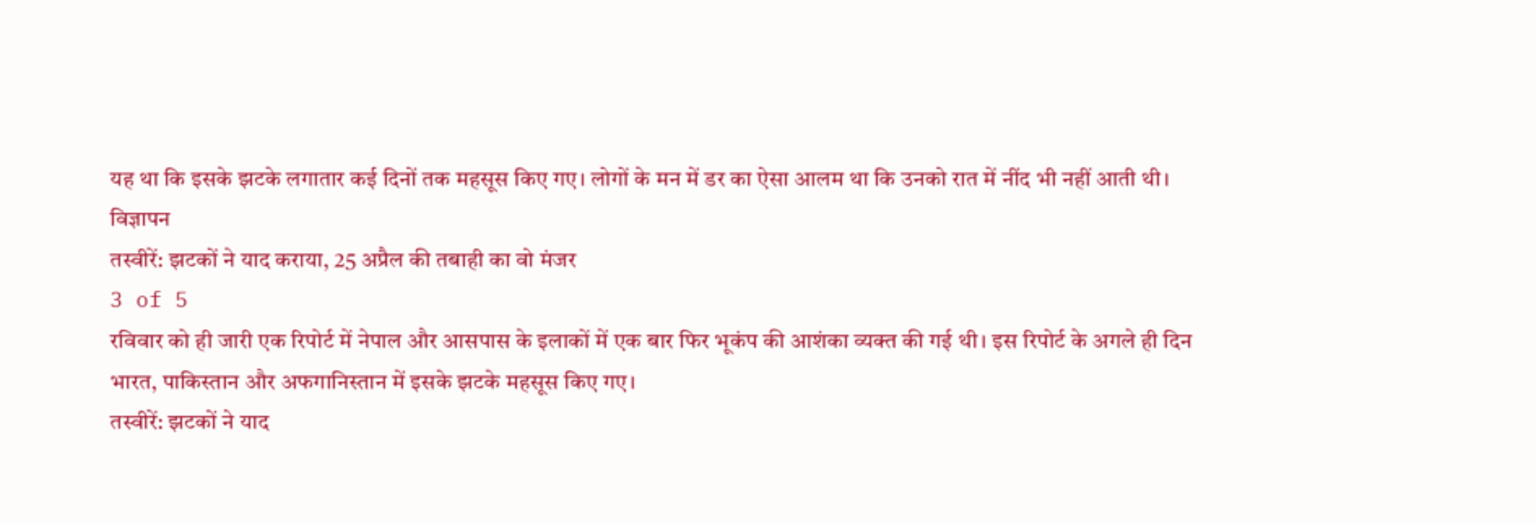यह था कि इसके झटके लगातार कई दिनों तक महसूस किए गए। लोगों के मन में डर का ऐसा आलम था कि उनको रात में नींद भी नहीं आती थी।
विज्ञापन
तस्वीरें: झटकों ने याद कराया, 25 अप्रैल की तबाही का वो मंजर
3 of 5
रविवार को ही जारी एक रिपोर्ट में नेपाल और आसपास के इलाकों में एक बार फिर भूकंप की आशंका व्यक्त की गई थी। इस रिपोर्ट के अगले ही दिन भारत, पाकिस्तान और अफगानिस्तान में इसके झटके महसूस किए गए।
तस्वीरें: झटकों ने याद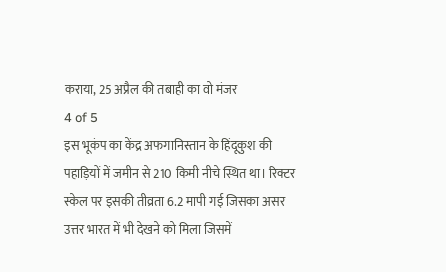कराया, 25 अप्रैल की तबाही का वो मंजर
4 of 5
इस भूकंप का केंद्र अफगानिस्तान के हिंदूकुश की पहाड़ियों में जमीन से 210 किमी नीचे स्थित था। रिक्टर स्केल पर इसकी तीव्रता 6.2 मापी गई जिसका असर उत्तर भारत में भी देखने को मिला जिसमें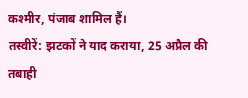कश्मीर, पंजाब शामिल हैं।
तस्वीरें: झटकों ने याद कराया, 25 अप्रैल की तबाही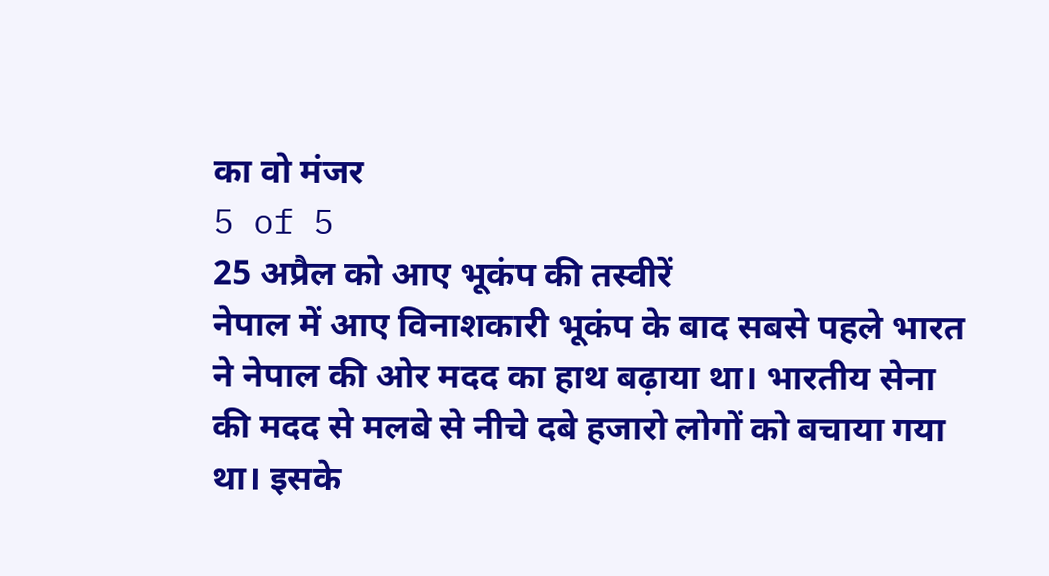का वो मंजर
5 of 5
25 अप्रैल को आए भूकंप की तस्वीरें
नेपाल में आए विनाशकारी भूकंप के बाद सबसे पहले भारत ने नेपाल की ओर मदद का हाथ बढ़ाया था। भारतीय सेना की मदद से मलबे से नीचे दबे हजारो लोगों को बचाया गया था। इसके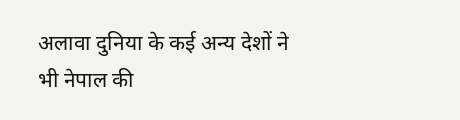अलावा दुनिया के कई अन्य देशों ने भी नेपाल की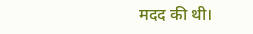मदद की थी।